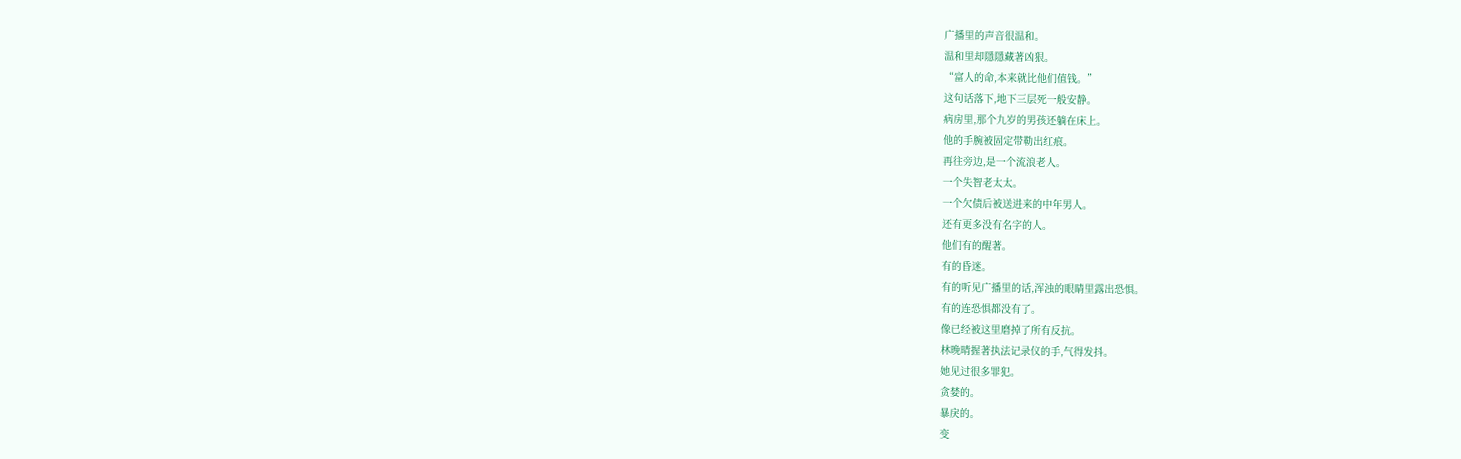广播里的声音很温和。
温和里却隱隱藏著凶狠。
“富人的命,本来就比他们值钱。”
这句话落下,地下三层死一般安静。
病房里,那个九岁的男孩还躺在床上。
他的手腕被固定带勒出红痕。
再往旁边,是一个流浪老人。
一个失智老太太。
一个欠债后被送进来的中年男人。
还有更多没有名字的人。
他们有的醒著。
有的昏迷。
有的听见广播里的话,浑浊的眼睛里露出恐惧。
有的连恐惧都没有了。
像已经被这里磨掉了所有反抗。
林晚晴握著执法记录仪的手,气得发抖。
她见过很多罪犯。
贪婪的。
暴戾的。
变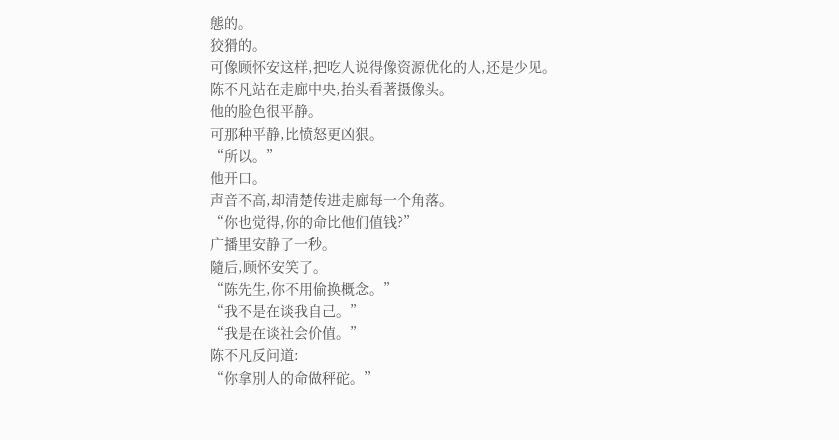態的。
狡猾的。
可像顾怀安这样,把吃人说得像资源优化的人,还是少见。
陈不凡站在走廊中央,抬头看著摄像头。
他的脸色很平静。
可那种平静,比愤怒更凶狠。
“所以。”
他开口。
声音不高,却清楚传进走廊每一个角落。
“你也觉得,你的命比他们值钱?”
广播里安静了一秒。
隨后,顾怀安笑了。
“陈先生,你不用偷换概念。”
“我不是在谈我自己。”
“我是在谈社会价值。”
陈不凡反问道:
“你拿別人的命做秤砣。”